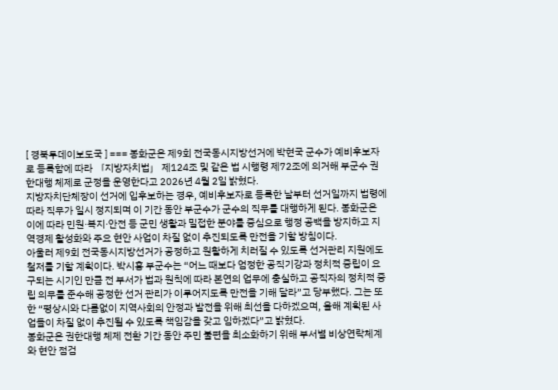[ 경북투데이보도국 ] === 봉화군은 제9회 전국동시지방선거에 박현국 군수가 예비후보자로 등록함에 따라 「지방자치법」 제124조 및 같은 법 시행령 제72조에 의거해 부군수 권한대행 체제로 군정을 운영한다고 2026년 4월 2일 밝혔다.
지방자치단체장이 선거에 입후보하는 경우, 예비후보자로 등록한 날부터 선거일까지 법령에 따라 직무가 일시 정지되며 이 기간 동안 부군수가 군수의 직무를 대행하게 된다. 봉화군은 이에 따라 민원·복지·안전 등 군민 생활과 밀접한 분야를 중심으로 행정 공백을 방지하고 지역경제 활성화와 주요 현안 사업이 차질 없이 추진되도록 만전을 기할 방침이다.
아울러 제9회 전국동시지방선거가 공정하고 원활하게 치러질 수 있도록 선거관리 지원에도 철저를 기할 계획이다. 박시홍 부군수는 “어느 때보다 엄정한 공직기강과 정치적 중립이 요구되는 시기인 만큼 전 부서가 법과 원칙에 따라 본연의 업무에 충실하고 공직자의 정치적 중립 의무를 준수해 공정한 선거 관리가 이루어지도록 만전을 기해 달라”고 당부했다. 그는 또한 “평상시와 다름없이 지역사회의 안정과 발전을 위해 최선을 다하겠으며, 올해 계획된 사업들이 차질 없이 추진될 수 있도록 책임감을 갖고 임하겠다”고 밝혔다.
봉화군은 권한대행 체제 전환 기간 동안 주민 불편을 최소화하기 위해 부서별 비상연락체계와 현안 점검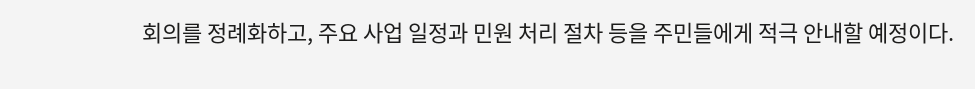회의를 정례화하고, 주요 사업 일정과 민원 처리 절차 등을 주민들에게 적극 안내할 예정이다.